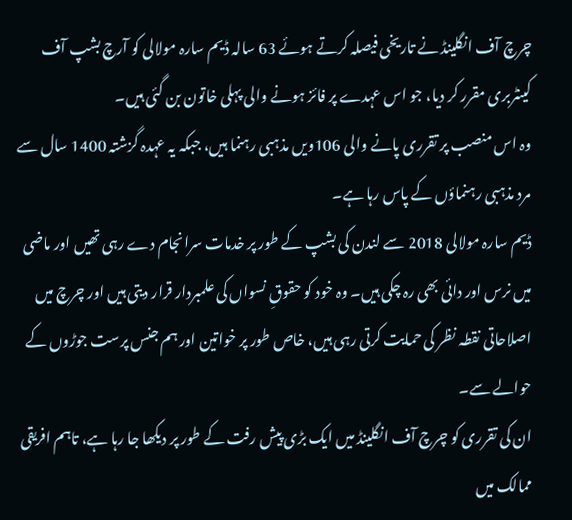چرچ آف انگلینڈ نے تاریخی فیصلہ کرتے ہوئے 63 سالہ ڈیم سارہ مولالی کو آرچ بشپ آف کینٹربری مقرر کر دیا، جو اس عہدے پر فائز ہونے والی پہلی خاتون بن گئی ہیں۔
وہ اس منصب پر تقرری پانے والی 106ویں مذہبی رہنما ہیں، جبکہ یہ عہدہ گزشتہ 1400 سال سے مرد مذہبی رہنماؤں کے پاس رہا ہے۔
ڈیم سارہ مولالی 2018 سے لندن کی بشپ کے طور پر خدمات سرانجام دے رہی تھیں اور ماضی میں نرس اور دائی بھی رہ چکی ہیں۔ وہ خود کو حقوقِ نسواں کی علمبردار قرار دیتی ہیں اور چرچ میں اصلاحاتی نقطہ نظر کی حمایت کرتی رہی ہیں، خاص طور پر خواتین اور ہم جنس پرست جوڑوں کے حوالے سے۔
ان کی تقرری کو چرچ آف انگلینڈ میں ایک بڑی پیش رفت کے طور پر دیکھا جا رہا ہے، تاہم افریقی ممالک میں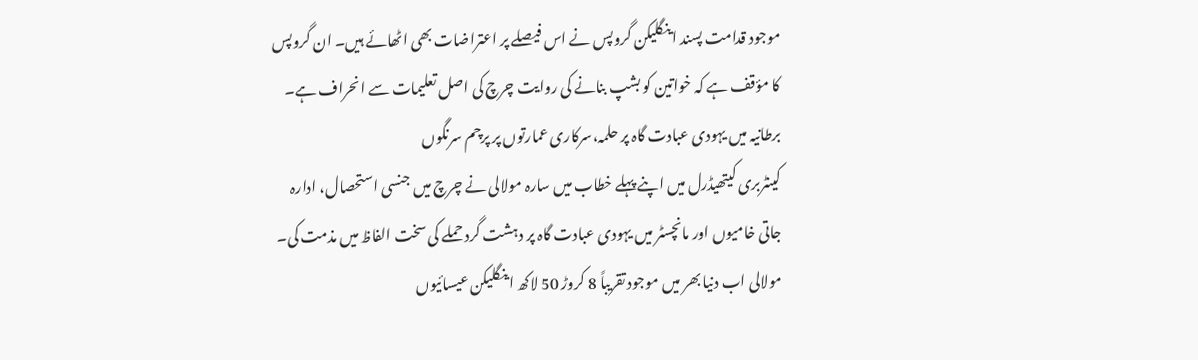موجود قدامت پسند اینگلیکن گروپس نے اس فیصلے پر اعتراضات بھی اٹھائے ہیں۔ ان گروپس کا مؤقف ہے کہ خواتین کو بشپ بنانے کی روایت چرچ کی اصل تعلیمات سے انحراف ہے۔
برطانیہ میں یہودی عبادت گاہ پر حلمہ،سرکاری عمارتوں پر پرچم سرنگوں
کینٹربری کیتھیڈرل میں اپنے پہلے خطاب میں سارہ مولالی نے چرچ میں جنسی استحصال، ادارہ جاتی خامیوں اور مانچسٹر میں یہودی عبادت گاہ پر دہشت گرد حملے کی سخت الفاظ میں مذمت کی۔
مولالی اب دنیا بھر میں موجود تقریباً 8 کروڑ 50 لاکھ اینگلیکن عیسائیوں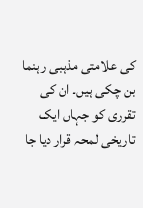کی علامتی مذہبی رہنما بن چکی ہیں۔ ان کی تقرری کو جہاں ایک تاریخی لمحہ قرار دیا جا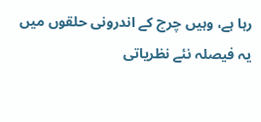رہا ہے، وہیں چرچ کے اندرونی حلقوں میں یہ فیصلہ نئے نظریاتی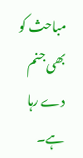مباحث کو بھی جنم دے رہا ہے۔